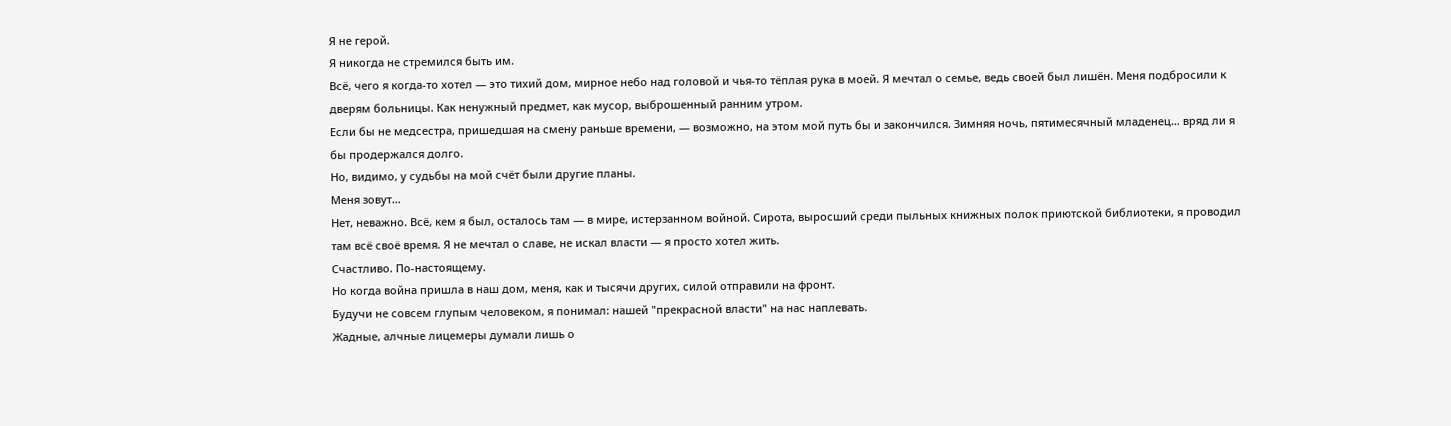Я не герой.
Я никогда не стремился быть им.
Всё, чего я когда-то хотел — это тихий дом, мирное небо над головой и чья-то тёплая рука в моей. Я мечтал о семье, ведь своей был лишён. Меня подбросили к дверям больницы. Как ненужный предмет, как мусор, выброшенный ранним утром.
Если бы не медсестра, пришедшая на смену раньше времени, — возможно, на этом мой путь бы и закончился. Зимняя ночь, пятимесячный младенец… вряд ли я бы продержался долго.
Но, видимо, у судьбы на мой счёт были другие планы.
Меня зовут…
Нет, неважно. Всё, кем я был, осталось там — в мире, истерзанном войной. Сирота, выросший среди пыльных книжных полок приютской библиотеки, я проводил там всё своё время. Я не мечтал о славе, не искал власти — я просто хотел жить.
Счастливо. По-настоящему.
Но когда война пришла в наш дом, меня, как и тысячи других, силой отправили на фронт.
Будучи не совсем глупым человеком, я понимал: нашей "прекрасной власти" на нас наплевать.
Жадные, алчные лицемеры думали лишь о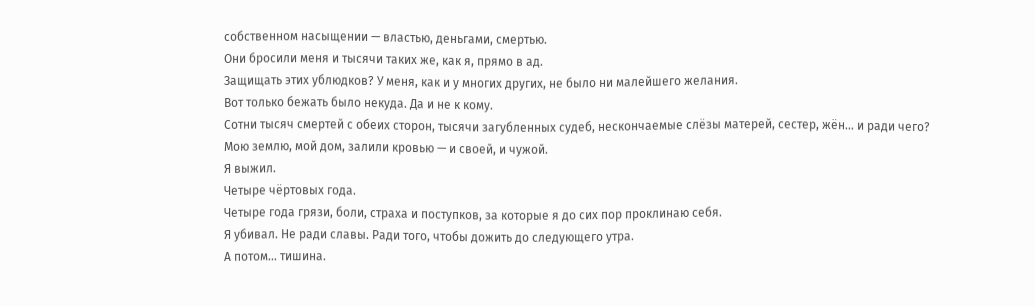собственном насыщении — властью, деньгами, смертью.
Они бросили меня и тысячи таких же, как я, прямо в ад.
Защищать этих ублюдков? У меня, как и у многих других, не было ни малейшего желания.
Вот только бежать было некуда. Да и не к кому.
Сотни тысяч смертей с обеих сторон, тысячи загубленных судеб, нескончаемые слёзы матерей, сестер, жён… и ради чего?
Мою землю, мой дом, залили кровью — и своей, и чужой.
Я выжил.
Четыре чёртовых года.
Четыре года грязи, боли, страха и поступков, за которые я до сих пор проклинаю себя.
Я убивал. Не ради славы. Ради того, чтобы дожить до следующего утра.
А потом… тишина.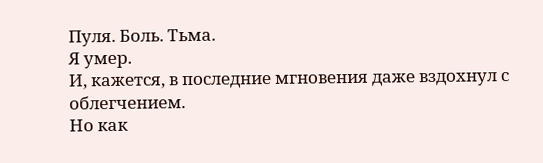Пуля. Боль. Тьма.
Я умер.
И, кажется, в последние мгновения даже вздохнул с облегчением.
Но как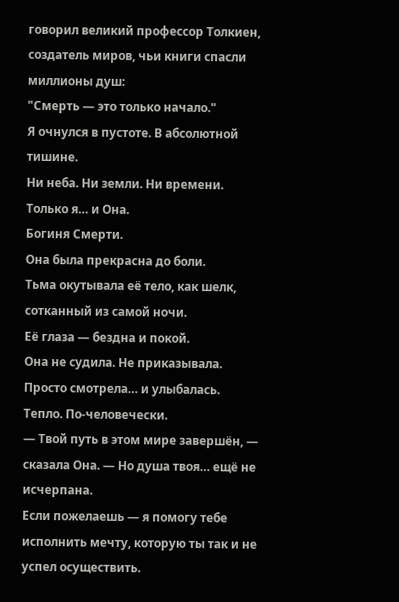говорил великий профессор Толкиен, создатель миров, чьи книги спасли миллионы душ:
"Смерть — это только начало."
Я очнулся в пустоте. В абсолютной тишине.
Ни неба. Ни земли. Ни времени.
Только я… и Она.
Богиня Смерти.
Она была прекрасна до боли.
Тьма окутывала её тело, как шелк, сотканный из самой ночи.
Её глаза — бездна и покой.
Она не судила. Не приказывала.
Просто смотрела… и улыбалась.
Тепло. По-человечески.
— Твой путь в этом мире завершён, — сказала Она. — Но душа твоя… ещё не исчерпана.
Если пожелаешь — я помогу тебе исполнить мечту, которую ты так и не успел осуществить.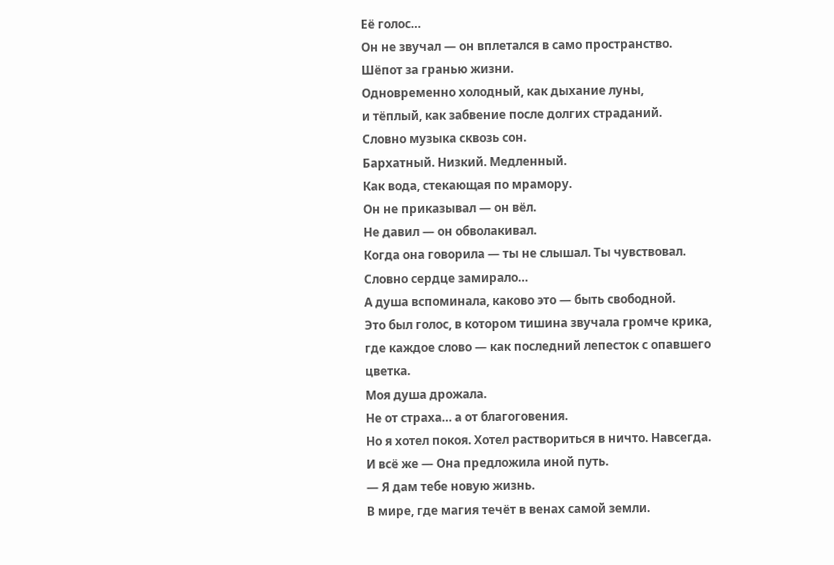Её голос…
Он не звучал — он вплетался в само пространство.
Шёпот за гранью жизни.
Одновременно холодный, как дыхание луны,
и тёплый, как забвение после долгих страданий.
Словно музыка сквозь сон.
Бархатный. Низкий. Медленный.
Как вода, стекающая по мрамору.
Он не приказывал — он вёл.
Не давил — он обволакивал.
Когда она говорила — ты не слышал. Ты чувствовал.
Словно сердце замирало…
А душа вспоминала, каково это — быть свободной.
Это был голос, в котором тишина звучала громче крика,
где каждое слово — как последний лепесток с опавшего цветка.
Моя душа дрожала.
Не от страха… а от благоговения.
Но я хотел покоя. Хотел раствориться в ничто. Навсегда.
И всё же — Она предложила иной путь.
— Я дам тебе новую жизнь.
В мире, где магия течёт в венах самой земли.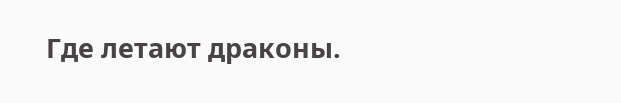Где летают драконы.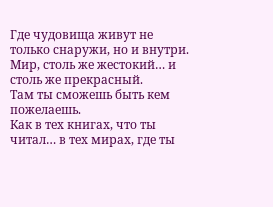Где чудовища живут не только снаружи, но и внутри.
Мир, столь же жестокий… и столь же прекрасный.
Там ты сможешь быть кем пожелаешь.
Как в тех книгах, что ты читал… в тех мирах, где ты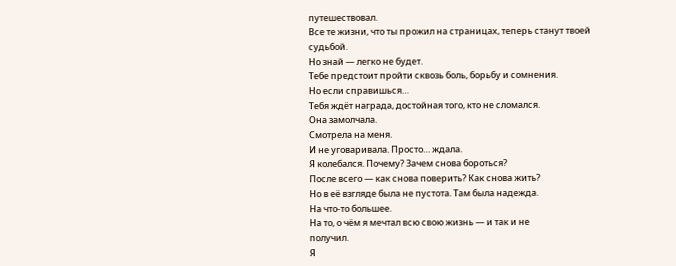путешествовал.
Все те жизни, что ты прожил на страницах, теперь станут твоей судьбой.
Но знай — легко не будет.
Тебе предстоит пройти сквозь боль, борьбу и сомнения.
Но если справишься…
Тебя ждёт награда, достойная того, кто не сломался.
Она замолчала.
Смотрела на меня.
И не уговаривала. Просто… ждала.
Я колебался. Почему? Зачем снова бороться?
После всего — как снова поверить? Как снова жить?
Но в её взгляде была не пустота. Там была надежда.
На что-то большее.
На то, о чём я мечтал всю свою жизнь — и так и не
получил.
Я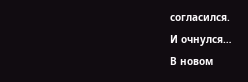согласился.
И очнулся…
В новом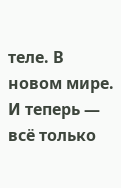теле. В новом мире.
И теперь — всё только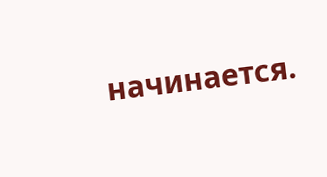начинается.